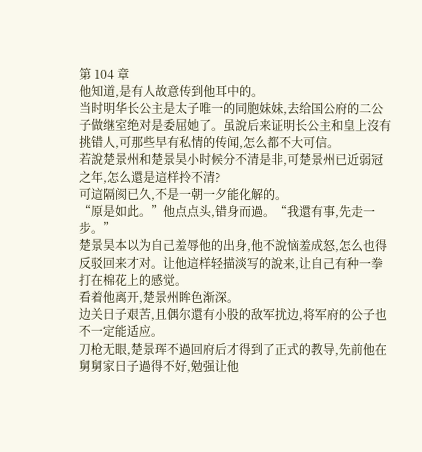第 104 章
他知道,是有人故意传到他耳中的。
当时明华长公主是太子唯一的同胞妹妹,去给国公府的二公子做继室绝对是委屈她了。虽說后来证明长公主和皇上沒有挑错人,可那些早有私情的传闻,怎么都不大可信。
若說楚景州和楚景昊小时候分不清是非,可楚景州已近弱冠之年,怎么還是這样拎不清?
可這隔阂已久,不是一朝一夕能化解的。
“原是如此。”他点点头,错身而過。“我還有事,先走一步。”
楚景昊本以为自己羞辱他的出身,他不說恼羞成怒,怎么也得反驳回来才对。让他這样轻描淡写的說来,让自己有种一拳打在棉花上的感觉。
看着他离开,楚景州眸色渐深。
边关日子艰苦,且偶尔還有小股的敌军扰边,将军府的公子也不一定能适应。
刀枪无眼,楚景珲不過回府后才得到了正式的教导,先前他在舅舅家日子過得不好,勉强让他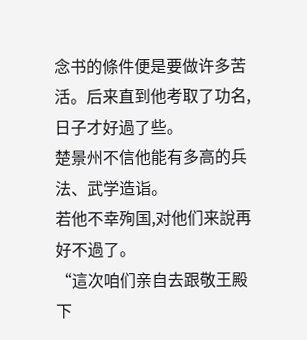念书的條件便是要做许多苦活。后来直到他考取了功名,日子才好過了些。
楚景州不信他能有多高的兵法、武学造诣。
若他不幸殉国,对他们来說再好不過了。
“這次咱们亲自去跟敬王殿下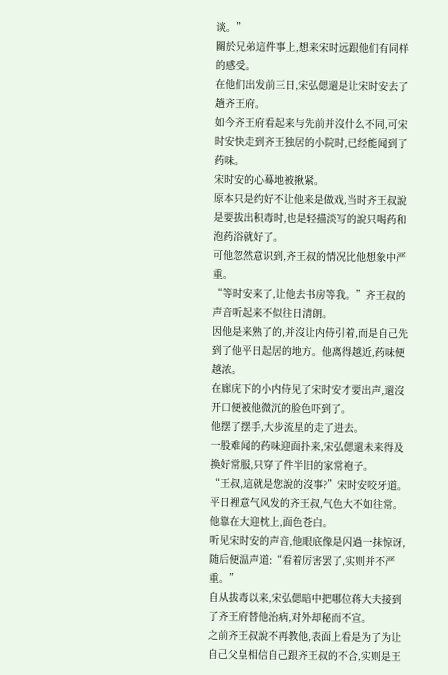谈。”
關於兄弟這件事上,想来宋时远跟他们有同样的感受。
在他们出发前三日,宋弘偲還是让宋时安去了趟齐王府。
如今齐王府看起来与先前并沒什么不同,可宋时安快走到齐王独居的小院时,已经能闻到了药味。
宋时安的心蓦地被揪紧。
原本只是约好不让他来是做戏,当时齐王叔說是要拔出积毒时,也是轻描淡写的說只喝药和泡药浴就好了。
可他忽然意识到,齐王叔的情况比他想象中严重。
“等时安来了,让他去书房等我。”齐王叔的声音听起来不似往日清朗。
因他是来熟了的,并沒让内侍引着,而是自己先到了他平日起居的地方。他离得越近,药味便越浓。
在廊庑下的小内侍见了宋时安才要出声,還沒开口便被他微沉的脸色吓到了。
他摆了摆手,大步流星的走了进去。
一股难闻的药味迎面扑来,宋弘偲還未来得及换好常服,只穿了件半旧的家常袍子。
“王叔,這就是您說的沒事?”宋时安咬牙道。
平日裡意气风发的齐王叔,气色大不如往常。他靠在大迎枕上,面色苍白。
听见宋时安的声音,他眼底像是闪過一抹惊讶,随后便温声道:“看着厉害罢了,实则并不严重。”
自从拔毒以来,宋弘偲暗中把哪位蒋大夫接到了齐王府替他治病,对外却秘而不宣。
之前齐王叔說不再教他,表面上看是为了为让自己父皇相信自己跟齐王叔的不合,实则是王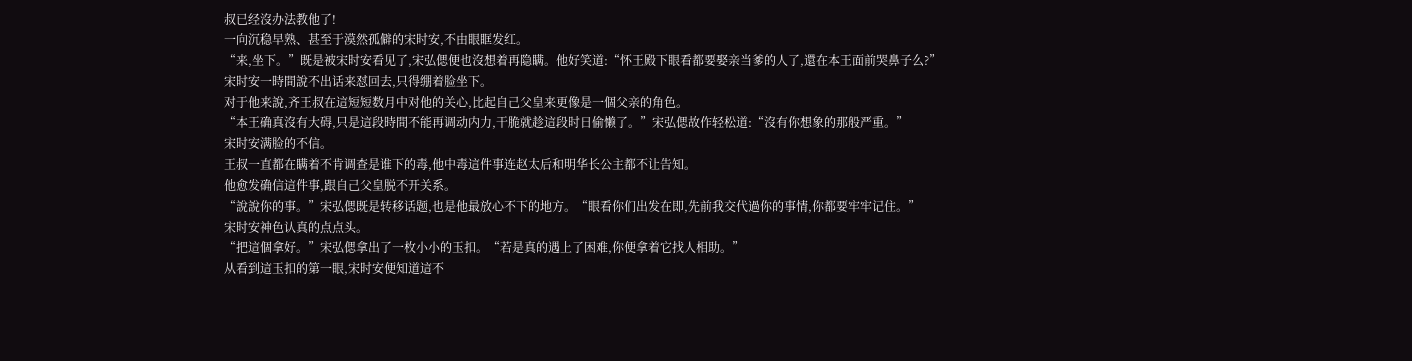叔已经沒办法教他了!
一向沉稳早熟、甚至于漠然孤僻的宋时安,不由眼眶发红。
“来,坐下。”既是被宋时安看见了,宋弘偲便也沒想着再隐瞒。他好笑道:“怀王殿下眼看都要娶亲当爹的人了,還在本王面前哭鼻子么?”
宋时安一時間說不出话来怼回去,只得绷着脸坐下。
对于他来說,齐王叔在這短短数月中对他的关心,比起自己父皇来更像是一個父亲的角色。
“本王确真沒有大碍,只是這段時間不能再调动内力,干脆就趁這段时日偷懒了。”宋弘偲故作轻松道:“沒有你想象的那般严重。”
宋时安满脸的不信。
王叔一直都在瞒着不肯调查是谁下的毒,他中毒這件事连赵太后和明华长公主都不让告知。
他愈发确信這件事,跟自己父皇脱不开关系。
“說說你的事。”宋弘偲既是转移话题,也是他最放心不下的地方。“眼看你们出发在即,先前我交代過你的事情,你都要牢牢记住。”
宋时安神色认真的点点头。
“把這個拿好。”宋弘偲拿出了一枚小小的玉扣。“若是真的遇上了困难,你便拿着它找人相助。”
从看到這玉扣的第一眼,宋时安便知道這不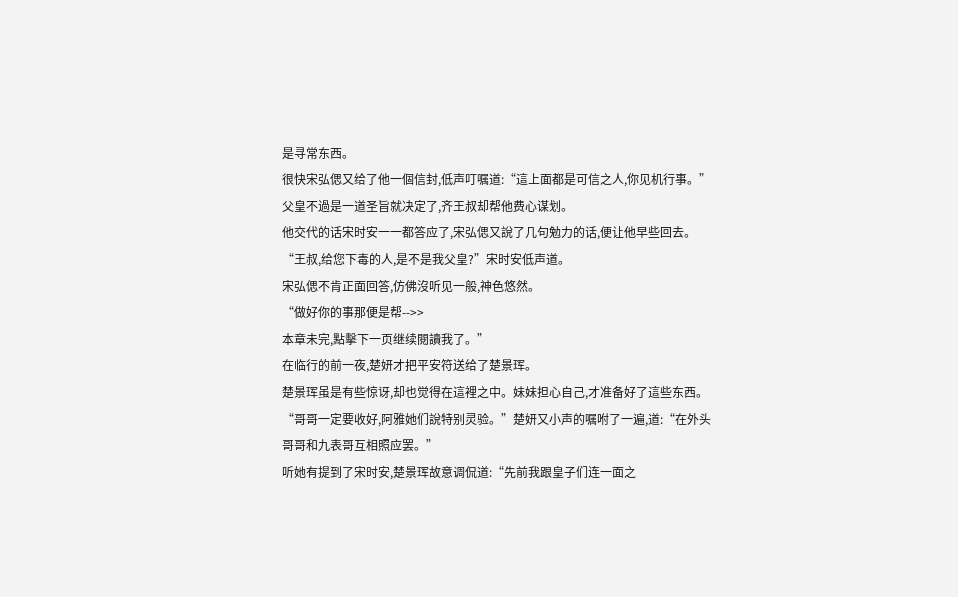是寻常东西。
很快宋弘偲又给了他一個信封,低声叮嘱道:“這上面都是可信之人,你见机行事。”
父皇不過是一道圣旨就决定了,齐王叔却帮他费心谋划。
他交代的话宋时安一一都答应了,宋弘偲又說了几句勉力的话,便让他早些回去。
“王叔,给您下毒的人,是不是我父皇?”宋时安低声道。
宋弘偲不肯正面回答,仿佛沒听见一般,神色悠然。
“做好你的事那便是帮-->>
本章未完,點擊下一页继续閱讀我了。”
在临行的前一夜,楚妍才把平安符送给了楚景珲。
楚景珲虽是有些惊讶,却也觉得在這裡之中。妹妹担心自己,才准备好了這些东西。
“哥哥一定要收好,阿雅她们說特别灵验。”楚妍又小声的嘱咐了一遍,道:“在外头哥哥和九表哥互相照应罢。”
听她有提到了宋时安,楚景珲故意调侃道:“先前我跟皇子们连一面之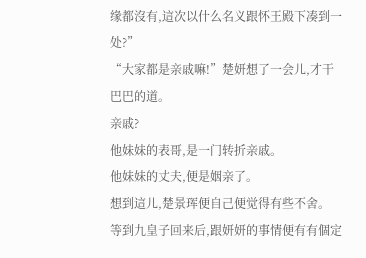缘都沒有,這次以什么名义跟怀王殿下凑到一处?”
“大家都是亲戚嘛!”楚妍想了一会儿,才干巴巴的道。
亲戚?
他妹妹的表哥,是一门转折亲戚。
他妹妹的丈夫,便是姻亲了。
想到這儿,楚景珲便自己便觉得有些不舍。
等到九皇子回来后,跟妍妍的事情便有有個定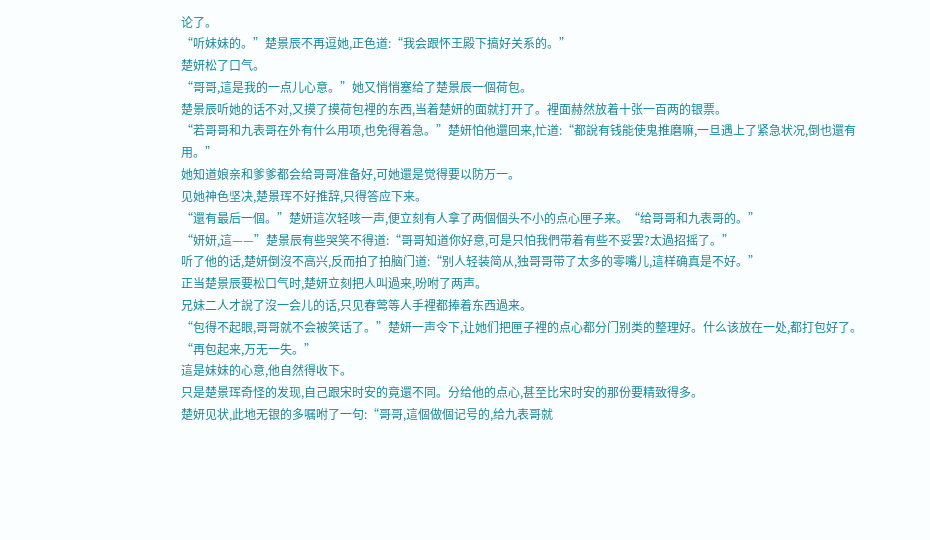论了。
“听妹妹的。”楚景辰不再逗她,正色道:“我会跟怀王殿下搞好关系的。”
楚妍松了口气。
“哥哥,這是我的一点儿心意。”她又悄悄塞给了楚景辰一個荷包。
楚景辰听她的话不对,又摸了摸荷包裡的东西,当着楚妍的面就打开了。裡面赫然放着十张一百两的银票。
“若哥哥和九表哥在外有什么用项,也免得着急。”楚妍怕他還回来,忙道:“都說有钱能使鬼推磨嘛,一旦遇上了紧急状况,倒也還有用。”
她知道娘亲和爹爹都会给哥哥准备好,可她還是觉得要以防万一。
见她神色坚决,楚景珲不好推辞,只得答应下来。
“還有最后一個。”楚妍這次轻咳一声,便立刻有人拿了两個個头不小的点心匣子来。“给哥哥和九表哥的。”
“妍妍,這——”楚景辰有些哭笑不得道:“哥哥知道你好意,可是只怕我們带着有些不妥罢?太過招摇了。”
听了他的话,楚妍倒沒不高兴,反而拍了拍脑门道:“别人轻装简从,独哥哥带了太多的零嘴儿,這样确真是不好。”
正当楚景辰要松口气时,楚妍立刻把人叫過来,吩咐了两声。
兄妹二人才說了沒一会儿的话,只见春莺等人手裡都捧着东西過来。
“包得不起眼,哥哥就不会被笑话了。”楚妍一声令下,让她们把匣子裡的点心都分门别类的整理好。什么该放在一处,都打包好了。“再包起来,万无一失。”
這是妹妹的心意,他自然得收下。
只是楚景珲奇怪的发现,自己跟宋时安的竟還不同。分给他的点心,甚至比宋时安的那份要精致得多。
楚妍见状,此地无银的多嘱咐了一句:“哥哥,這個做個记号的,给九表哥就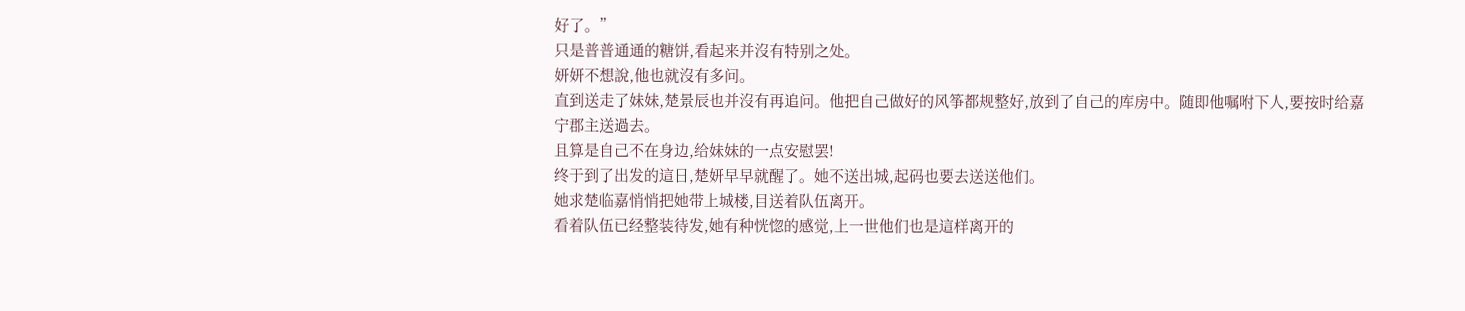好了。”
只是普普通通的糖饼,看起来并沒有特别之处。
妍妍不想說,他也就沒有多问。
直到送走了妹妹,楚景辰也并沒有再追问。他把自己做好的风筝都规整好,放到了自己的库房中。随即他嘱咐下人,要按时给嘉宁郡主送過去。
且算是自己不在身边,给妹妹的一点安慰罢!
终于到了出发的這日,楚妍早早就醒了。她不送出城,起码也要去送送他们。
她求楚临嘉悄悄把她带上城楼,目送着队伍离开。
看着队伍已经整装待发,她有种恍惚的感觉,上一世他们也是這样离开的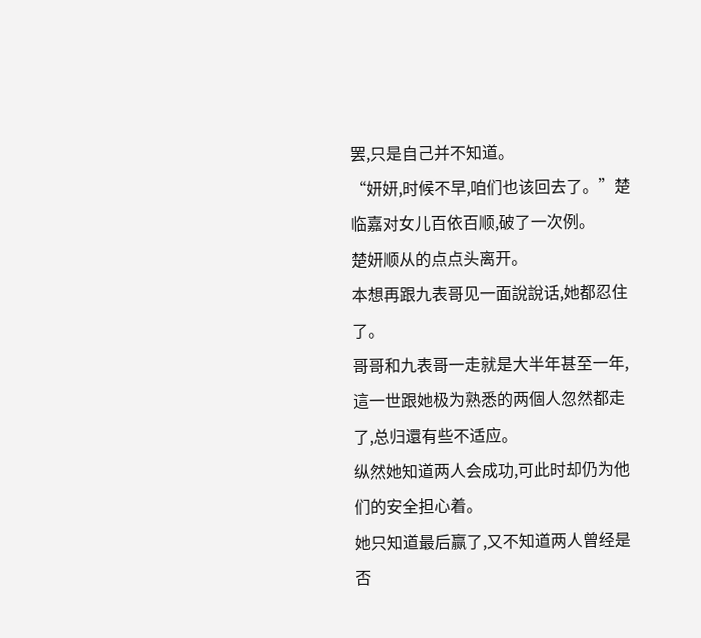罢,只是自己并不知道。
“妍妍,时候不早,咱们也该回去了。”楚临嘉对女儿百依百顺,破了一次例。
楚妍顺从的点点头离开。
本想再跟九表哥见一面說說话,她都忍住了。
哥哥和九表哥一走就是大半年甚至一年,這一世跟她极为熟悉的两個人忽然都走了,总归還有些不适应。
纵然她知道两人会成功,可此时却仍为他们的安全担心着。
她只知道最后赢了,又不知道两人曾经是否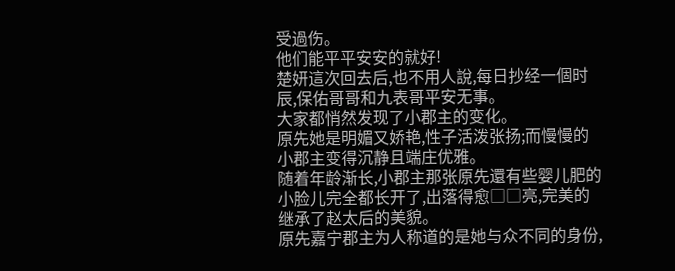受過伤。
他们能平平安安的就好!
楚妍這次回去后,也不用人說,每日抄经一個时辰,保佑哥哥和九表哥平安无事。
大家都悄然发现了小郡主的变化。
原先她是明媚又娇艳,性子活泼张扬;而慢慢的小郡主变得沉静且端庄优雅。
随着年龄渐长,小郡主那张原先還有些婴儿肥的小脸儿完全都长开了,出落得愈□□亮,完美的继承了赵太后的美貌。
原先嘉宁郡主为人称道的是她与众不同的身份,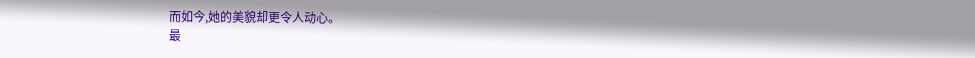而如今,她的美貌却更令人动心。
最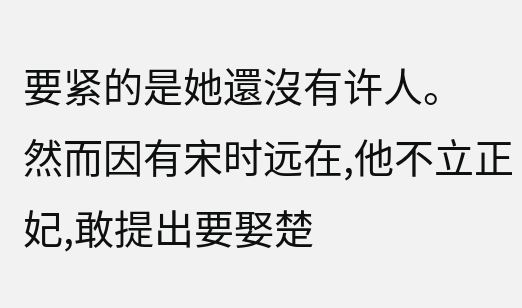要紧的是她還沒有许人。
然而因有宋时远在,他不立正妃,敢提出要娶楚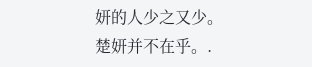妍的人少之又少。
楚妍并不在乎。.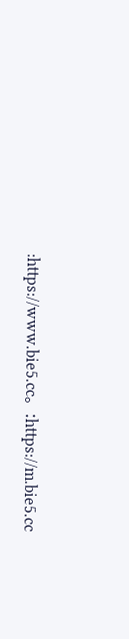:https://www.bie5.cc。:https://m.bie5.cc